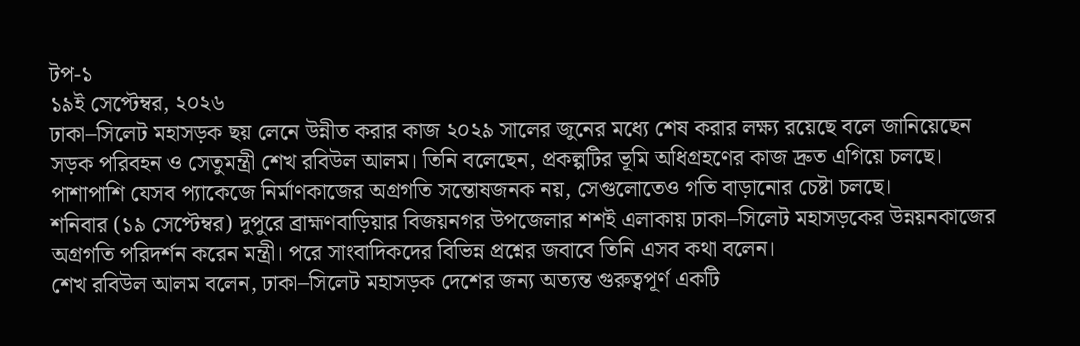টপ-১
১৯ই সেপ্টেম্বর, ২০২৬
ঢাকা–সিলেট মহাসড়ক ছয় লেনে উন্নীত করার কাজ ২০২৯ সালের জুনের মধ্যে শেষ করার লক্ষ্য রয়েছে বলে জানিয়েছেন সড়ক পরিবহন ও সেতুমন্ত্রী শেখ রবিউল আলম। তিনি বলেছেন, প্রকল্পটির ভূমি অধিগ্রহণের কাজ দ্রুত এগিয়ে চলছে। পাশাপাশি যেসব প্যাকেজে নির্মাণকাজের অগ্রগতি সন্তোষজনক নয়, সেগুলোতেও গতি বাড়ানোর চেষ্টা চলছে।
শনিবার (১৯ সেপ্টেম্বর) দুপুরে ব্রাহ্মণবাড়িয়ার বিজয়নগর উপজেলার শশই এলাকায় ঢাকা–সিলেট মহাসড়কের উন্নয়নকাজের অগ্রগতি পরিদর্শন করেন মন্ত্রী। পরে সাংবাদিকদের বিভিন্ন প্রশ্নের জবাবে তিনি এসব কথা বলেন।
শেখ রবিউল আলম বলেন, ঢাকা–সিলেট মহাসড়ক দেশের জন্য অত্যন্ত গুরুত্বপূর্ণ একটি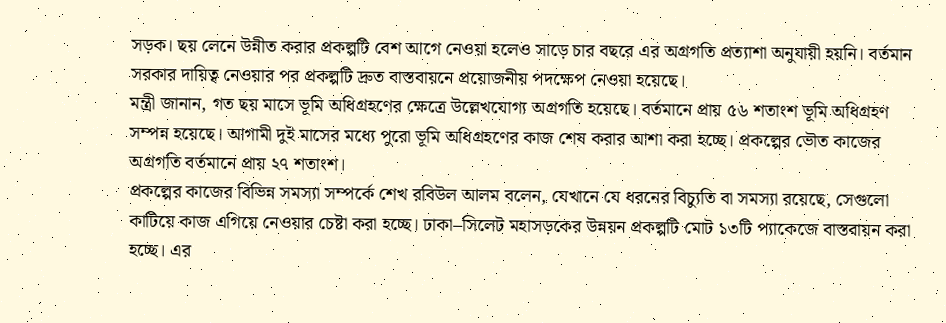সড়ক। ছয় লেনে উন্নীত করার প্রকল্পটি বেশ আগে নেওয়া হলেও সাড়ে চার বছরে এর অগ্রগতি প্রত্যাশা অনুযায়ী হয়নি। বর্তমান সরকার দায়িত্ব নেওয়ার পর প্রকল্পটি দ্রুত বাস্তবায়নে প্রয়োজনীয় পদক্ষেপ নেওয়া হয়েছে।
মন্ত্রী জানান, গত ছয় মাসে ভূমি অধিগ্রহণের ক্ষেত্রে উল্লেখযোগ্য অগ্রগতি হয়েছে। বর্তমানে প্রায় ৫৬ শতাংশ ভূমি অধিগ্রহণ সম্পন্ন হয়েছে। আগামী দুই মাসের মধ্যে পুরো ভূমি অধিগ্রহণের কাজ শেষ করার আশা করা হচ্ছে। প্রকল্পের ভৌত কাজের অগ্রগতি বর্তমানে প্রায় ২৭ শতাংশ।
প্রকল্পের কাজের বিভিন্ন সমস্যা সম্পর্কে শেখ রবিউল আলম বলেন, যেখানে যে ধরনের বিচ্যুতি বা সমস্যা রয়েছে, সেগুলো কাটিয়ে কাজ এগিয়ে নেওয়ার চেষ্টা করা হচ্ছে। ঢাকা–সিলেট মহাসড়কের উন্নয়ন প্রকল্পটি মোট ১৩টি প্যাকেজে বাস্তবায়ন করা হচ্ছে। এর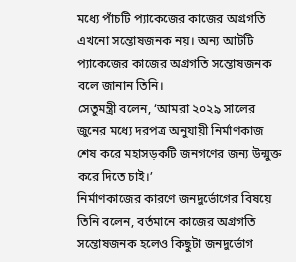মধ্যে পাঁচটি প্যাকেজের কাজের অগ্রগতি এখনো সন্তোষজনক নয়। অন্য আটটি প্যাকেজের কাজের অগ্রগতি সন্তোষজনক বলে জানান তিনি।
সেতুমন্ত্রী বলেন, ‘আমরা ২০২৯ সালের জুনের মধ্যে দরপত্র অনুযায়ী নির্মাণকাজ শেষ করে মহাসড়কটি জনগণের জন্য উন্মুক্ত করে দিতে চাই।’
নির্মাণকাজের কারণে জনদুর্ভোগের বিষয়ে তিনি বলেন, বর্তমানে কাজের অগ্রগতি সন্তোষজনক হলেও কিছুটা জনদুর্ভোগ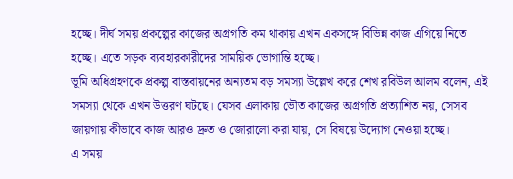হচ্ছে। দীর্ঘ সময় প্রকল্পের কাজের অগ্রগতি কম থাকায় এখন একসঙ্গে বিভিন্ন কাজ এগিয়ে নিতে হচ্ছে। এতে সড়ক ব্যবহারকারীদের সাময়িক ভোগান্তি হচ্ছে।
ভূমি অধিগ্রহণকে প্রকল্প বাস্তবায়নের অন্যতম বড় সমস্যা উল্লেখ করে শেখ রবিউল আলম বলেন, এই সমস্যা থেকে এখন উত্তরণ ঘটছে। যেসব এলাকায় ভৌত কাজের অগ্রগতি প্রত্যাশিত নয়, সেসব জায়গায় কীভাবে কাজ আরও দ্রুত ও জোরালো করা যায়, সে বিষয়ে উদ্যোগ নেওয়া হচ্ছে।
এ সময়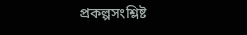প্রকল্পসংশ্লিষ্ট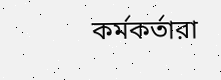কর্মকর্তারা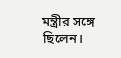মন্ত্রীর সঙ্গে ছিলেন।